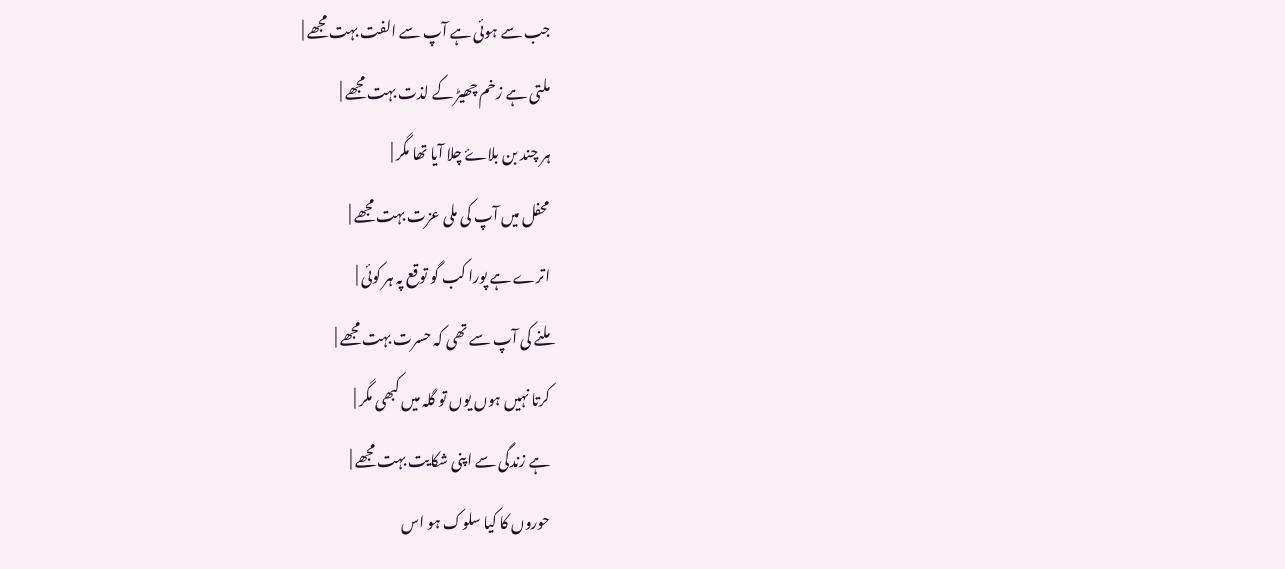جب سے ہوئی ہے آپ سے الفت بہت مجھے |
ملتی ہے زخم چھیڑ کے لذت بہت مجھے |
ہر چند بن بلاۓ چلا آیا تھا مگر |
محفل میں آپ کی ملی عزت بہت مجھے |
اترے ہے پورا کب گو توقع پہ ہر کوئی |
ملنے کی آپ سے تھی کہ حسرت بہت مجھے |
کرتا نہیں ہوں یوں تو گلہ میں کبھی مگر |
ہے زندگی سے اپنی شکایت بہت مجھے |
حوروں کا کیا سلوک ہو اس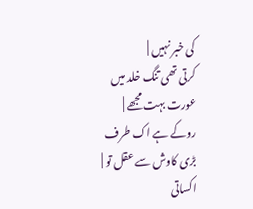کی خبر نہیں |
کرتی تھی تنگ خلد میں عورت بہت مجھے |
روکے ہے اک طرف بڑی کاوش سے عقل تو |
اکساتی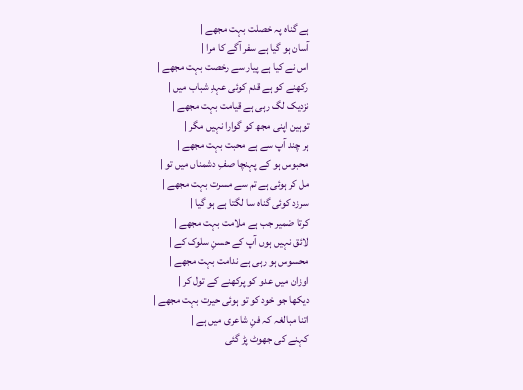ہے گناہ پہ خصلت بہت مجھے |
آسان ہو گیا ہے سفر آگے کا مرا |
اس نے کیا ہے پیار سے رخصت بہت مجھے |
رکھنے کو ہے قدم کوئی عہدِ شباب میں |
نزدیک لگ رہی ہے قیامت بہت مجھے |
توہین اپنی مجھ کو گوارا نہیں مگر |
ہر چند آپ سے ہے محبت بہت مجھے |
محبوس ہو کے پہنچا صفِ دشمناں میں تو |
مل کر ہوئی ہے تم سے مسرت بہت مجھے |
سرزد کوئی گناہ سا لگتا ہے ہو گیا |
کرتا ضمیر جب ہے ملامت بہت مجھے |
لائق نہیں ہوں آپ کے حسنِ سلوک کے |
محسوس ہو رہی ہے ندامت بہت مجھے |
اوزان میں عدو کو پرکھنے کے تول کر |
دیکھا جو خود کو تو ہوئی حیرت بہت مجھے |
اتنا مبالغہ کہ فنِ شاعری میں ہے |
کہنے کی جھوٹ پڑ گئی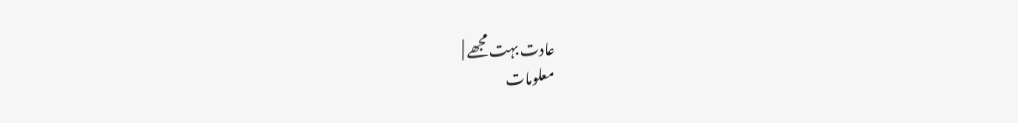عادت بہت مجھے |
معلومات